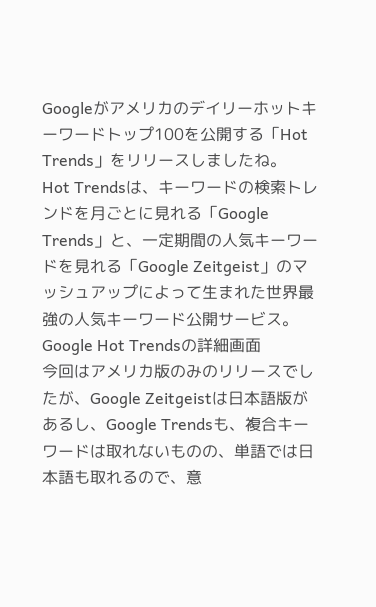Googleがアメリカのデイリーホットキーワードトップ100を公開する「Hot Trends」をリリースしましたね。
Hot Trendsは、キーワードの検索トレンドを月ごとに見れる「Google Trends」と、一定期間の人気キーワードを見れる「Google Zeitgeist」のマッシュアップによって生まれた世界最強の人気キーワード公開サービス。
Google Hot Trendsの詳細画面
今回はアメリカ版のみのリリースでしたが、Google Zeitgeistは日本語版があるし、Google Trendsも、複合キーワードは取れないものの、単語では日本語も取れるので、意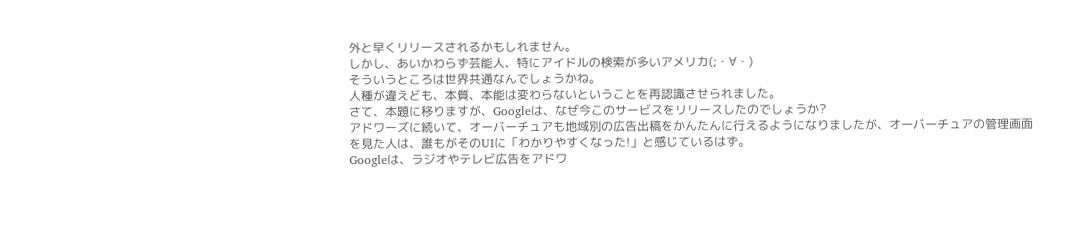外と早くリリースされるかもしれません。
しかし、あいかわらず芸能人、特にアイドルの検索が多いアメリカ(;・∀・)
そういうところは世界共通なんでしょうかね。
人種が違えども、本質、本能は変わらないということを再認識させられました。
さて、本題に移りますが、Googleは、なぜ今このサービスをリリースしたのでしょうか?
アドワーズに続いて、オーバーチュアも地域別の広告出稿をかんたんに行えるようになりましたが、オーバーチュアの管理画面を見た人は、誰もがそのUIに「わかりやすくなった!」と感じているはず。
Googleは、ラジオやテレビ広告をアドワ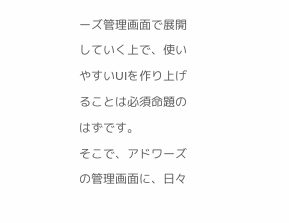ーズ管理画面で展開していく上で、使いやすいUIを作り上げることは必須命題のはずです。
そこで、アドワーズの管理画面に、日々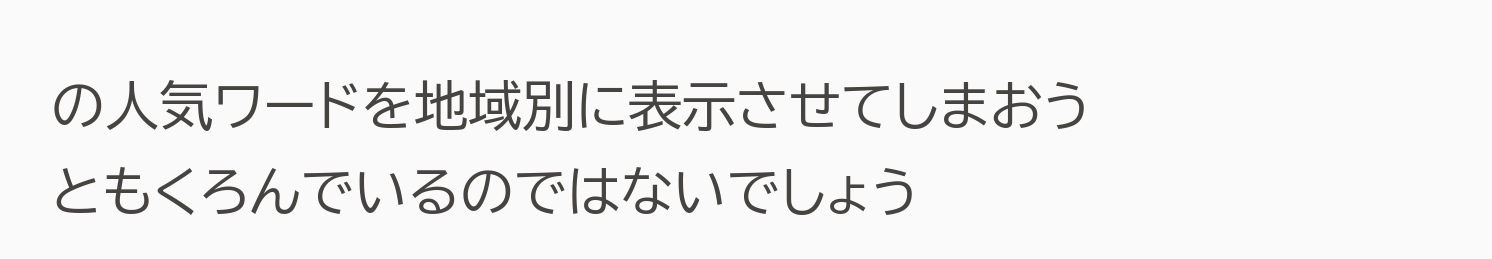の人気ワードを地域別に表示させてしまおうともくろんでいるのではないでしょう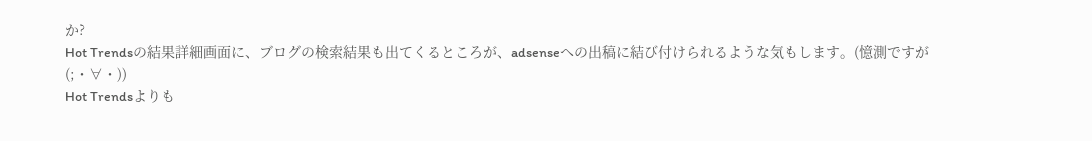か?
Hot Trendsの結果詳細画面に、ブログの検索結果も出てくるところが、adsenseへの出稿に結び付けられるような気もします。(憶測ですが(;・∀・))
Hot Trendsよりも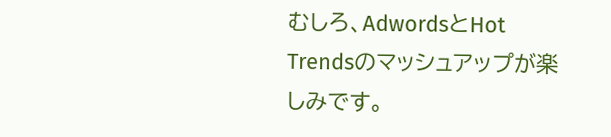むしろ、AdwordsとHot Trendsのマッシュアップが楽しみです。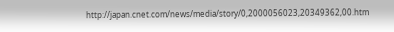http://japan.cnet.com/news/media/story/0,2000056023,20349362,00.htm